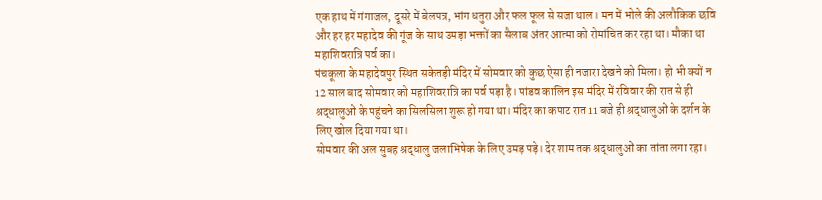एक हाथ में गंगाजल, दूसरे में बेलपत्र, भांग धतुरा और फल फूल से सजा थाल। मन में भोले की अलौकिक छवि और हर हर महादेव की गूंज के साथ उमड़ा भक्तों का सैलाब अंतर आत्मा को रोमांचित कर रहा था। मौका था महाशिवरात्रि पर्व का।
पंचकूला के महादेवपुर स्थित सकेतड़ी मंदिर में सोमवार को कुछ ऐसा ही नजारा देखने को मिला। हो भी क्यों न 12 साल बाद सोमवार को महाशिवरात्रि का पर्व पड़ा है। पांडव कालिन इस मंदिर में रविवार की रात से ही श्रद्धालुओं के पहुंचने का सिलसिला शुरू हो गया था। मंदिर का कपाट रात 11 बजे ही श्रद्धालुओं के दर्शन के लिए खोल दिया गया था।
सोमवार की अल सुबह श्रद्धालु जलाभिषेक के लिए उमड़ पड़े। देर शाम तक श्रद्धालुओं का तांता लगा रहा।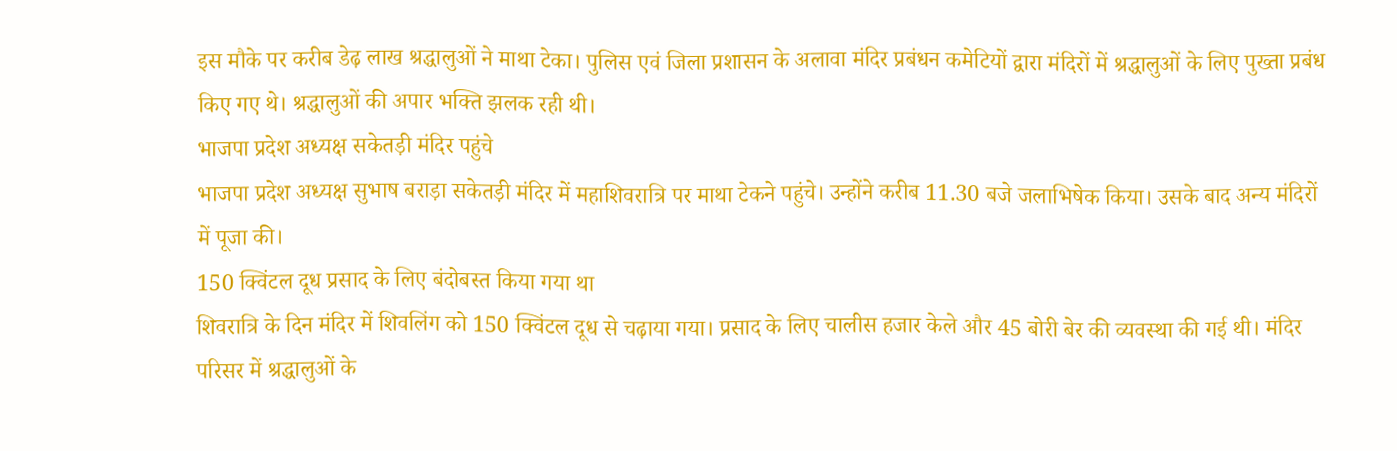इस मौके पर करीब डेढ़ लाख श्रद्धालुओं ने माथा टेका। पुलिस एवं जिला प्रशासन के अलावा मंदिर प्रबंधन कमेटियों द्वारा मंदिरों में श्रद्धालुओं के लिए पुख्ता प्रबंध किए गए थे। श्रद्धालुओं की अपार भक्ति झलक रही थी।
भाजपा प्रदेश अध्यक्ष सकेतड़ी मंदिर पहुंचे
भाजपा प्रदेश अध्यक्ष सुभाष बराड़ा सकेतड़ी मंदिर में महाशिवरात्रि पर माथा टेकने पहुंचे। उन्होंने करीब 11.30 बजे जलाभिषेक किया। उसके बाद अन्य मंदिरों में पूजा की।
150 क्विंटल दूध प्रसाद के लिए बंदोबस्त किया गया था
शिवरात्रि के दिन मंदिर में शिवलिंग को 150 क्विंटल दूध से चढ़ाया गया। प्रसाद के लिए चालीस हजार केले और 45 बोरी बेर की व्यवस्था की गई थी। मंदिर परिसर में श्रद्धालुओं के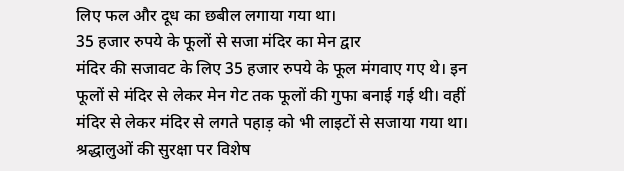लिए फल और दूध का छबील लगाया गया था।
35 हजार रुपये के फूलों से सजा मंदिर का मेन द्वार
मंदिर की सजावट के लिए 35 हजार रुपये के फूल मंगवाए गए थे। इन फूलों से मंदिर से लेकर मेन गेट तक फूलों की गुफा बनाई गई थी। वहीं मंदिर से लेकर मंदिर से लगते पहाड़ को भी लाइटों से सजाया गया था।
श्रद्धालुओं की सुरक्षा पर विशेष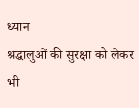ध्यान
श्रद्धालुओं की सुरक्षा को लेकर भी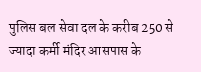पुलिस बल सेवा दल के करीब 250 से ज्यादा कर्मी मंदिर आसपास के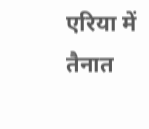एरिया में तैनात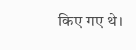किए गए थे।